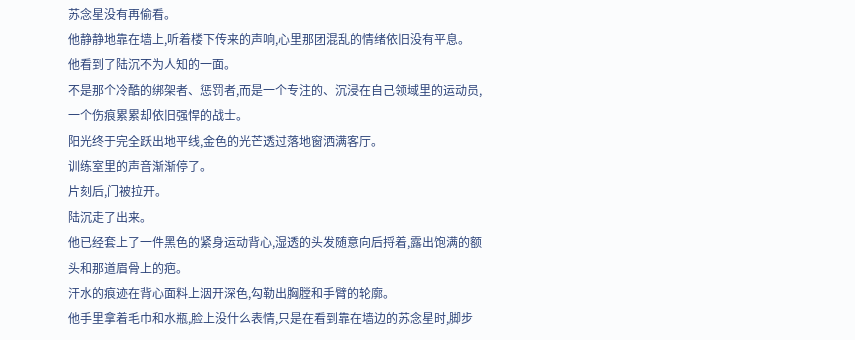苏念星没有再偷看。
他静静地靠在墙上,听着楼下传来的声响,心里那团混乱的情绪依旧没有平息。
他看到了陆沉不为人知的一面。
不是那个冷酷的绑架者、惩罚者,而是一个专注的、沉浸在自己领域里的运动员,一个伤痕累累却依旧强悍的战士。
阳光终于完全跃出地平线,金色的光芒透过落地窗洒满客厅。
训练室里的声音渐渐停了。
片刻后,门被拉开。
陆沉走了出来。
他已经套上了一件黑色的紧身运动背心,湿透的头发随意向后捋着,露出饱满的额头和那道眉骨上的疤。
汗水的痕迹在背心面料上洇开深色,勾勒出胸膛和手臂的轮廓。
他手里拿着毛巾和水瓶,脸上没什么表情,只是在看到靠在墙边的苏念星时,脚步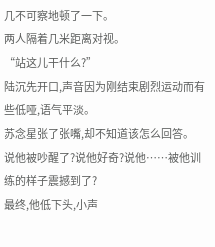几不可察地顿了一下。
两人隔着几米距离对视。
“站这儿干什么?”
陆沉先开口,声音因为刚结束剧烈运动而有些低哑,语气平淡。
苏念星张了张嘴,却不知道该怎么回答。
说他被吵醒了?说他好奇?说他……被他训练的样子震撼到了?
最终,他低下头,小声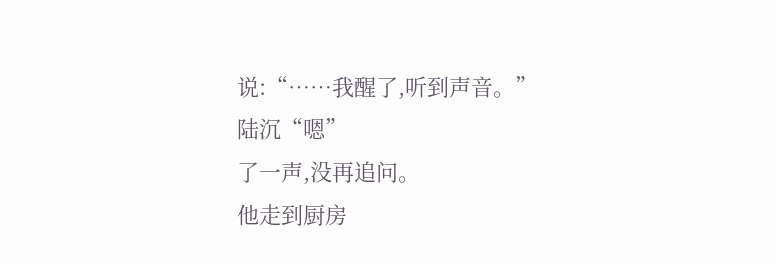说:“……我醒了,听到声音。”
陆沉“嗯”
了一声,没再追问。
他走到厨房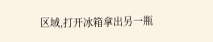区域,打开冰箱拿出另一瓶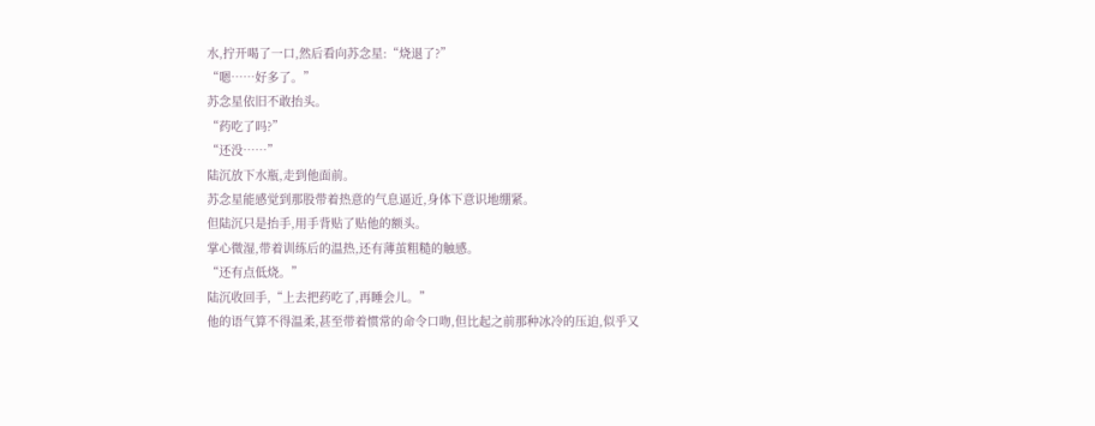水,拧开喝了一口,然后看向苏念星:“烧退了?”
“嗯……好多了。”
苏念星依旧不敢抬头。
“药吃了吗?”
“还没……”
陆沉放下水瓶,走到他面前。
苏念星能感觉到那股带着热意的气息逼近,身体下意识地绷紧。
但陆沉只是抬手,用手背贴了贴他的额头。
掌心微湿,带着训练后的温热,还有薄茧粗糙的触感。
“还有点低烧。”
陆沉收回手,“上去把药吃了,再睡会儿。”
他的语气算不得温柔,甚至带着惯常的命令口吻,但比起之前那种冰冷的压迫,似乎又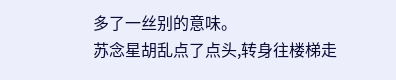多了一丝别的意味。
苏念星胡乱点了点头,转身往楼梯走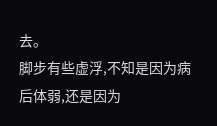去。
脚步有些虚浮,不知是因为病后体弱,还是因为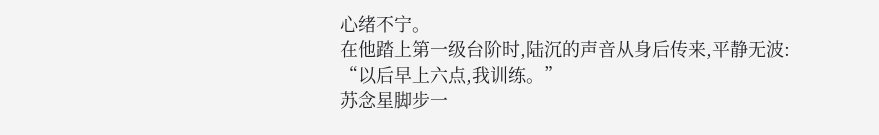心绪不宁。
在他踏上第一级台阶时,陆沉的声音从身后传来,平静无波:
“以后早上六点,我训练。”
苏念星脚步一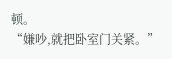顿。
“嫌吵,就把卧室门关紧。”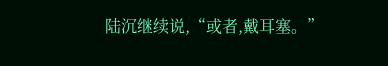陆沉继续说,“或者,戴耳塞。”